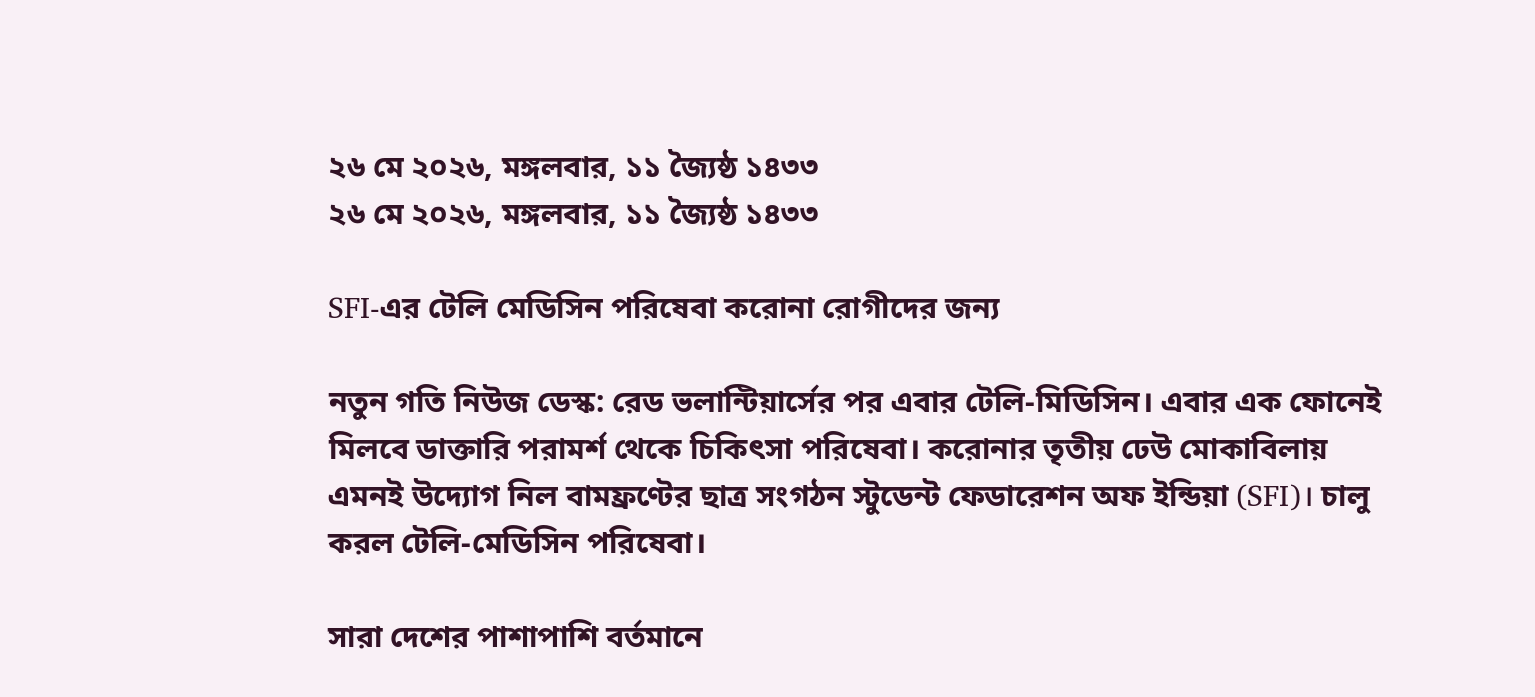২৬ মে ২০২৬, মঙ্গলবার, ১১ জ্যৈষ্ঠ ১৪৩৩
২৬ মে ২০২৬, মঙ্গলবার, ১১ জ্যৈষ্ঠ ১৪৩৩

SFI-এর টেলি মেডিসিন পরিষেবা করোনা রোগীদের জন্য

নতুন গতি নিউজ ডেস্ক: রেড ভলান্টিয়ার্সের পর এবার টেলি-মিডিসিন। এবার এক ফোনেই মিলবে ডাক্তারি পরামর্শ থেকে চিকিৎসা পরিষেবা। করোনার তৃতীয় ঢেউ মোকাবিলায় এমনই উদ্যোগ নিল বামফ্রণ্টের ছাত্র সংগঠন স্টুডেন্ট ফেডারেশন অফ ইন্ডিয়া (SFI)। চালু করল টেলি-মেডিসিন পরিষেবা।

সারা দেশের পাশাপাশি বর্তমানে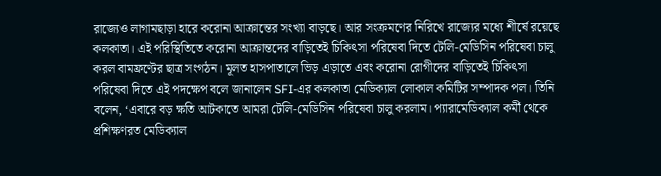রাজ্যেও লাগামছাড়া হারে করোনা আক্রান্তের সংখ্যা বাড়ছে। আর সংক্রমণের নিরিখে রাজ্যের মধ্যে শীর্ষে রয়েছে কলকাতা। এই পরিস্থিতিতে করোনা আক্রান্তদের বাড়িতেই চিকিৎসা পরিষেবা দিতে টেলি-মেডিসিন পরিষেবা চালু করল বামফ্রণ্টের ছাত্র সংগঠন। মূলত হাসপাতালে ভিড় এড়াতে এবং করোনা রোগীদের বাড়িতেই চিকিৎসা পরিষেবা দিতে এই পদক্ষেপ বলে জানালেন SFI-এর কলকাতা মেডিক্যাল লোকাল কমিটির সম্পাদক পল। তিনি বলেন, ‘এবারে বড় ক্ষতি আটকাতে আমরা টেলি-মেডিসিন পরিষেবা চালু করলাম। প্যারামেডিক্যাল কর্মী থেকে প্রশিক্ষণরত মেডিক্যাল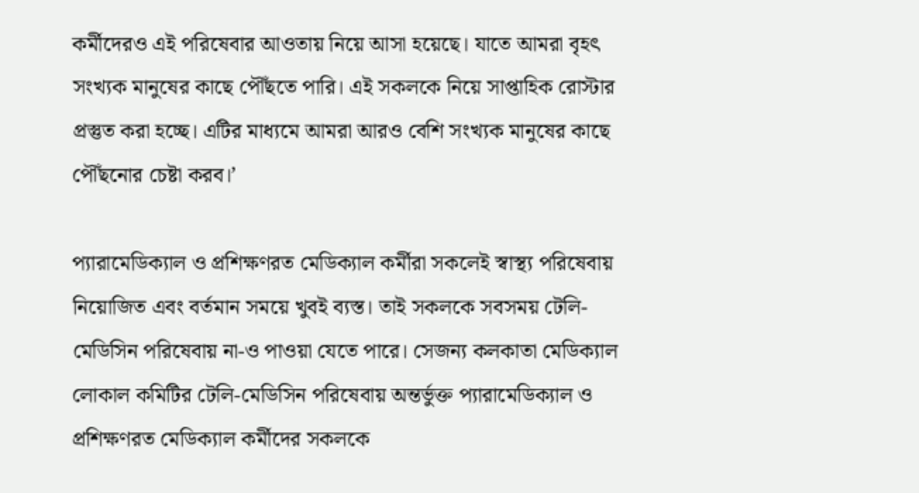কর্মীদেরও এই পরিষেবার আওতায় নিয়ে আসা হয়েছে। যাতে আমরা বৃহৎ সংখ্যক মানুষের কাছে পৌঁছতে পারি। এই সকলকে নিয়ে সাপ্তাহিক রোস্টার প্রস্তুত করা হচ্ছে। এটির মাধ্যমে আমরা আরও বেশি সংখ্যক মানুষের কাছে পৌঁছনোর চেষ্টা করব।’

প্যারামেডিক্যাল ও প্রশিক্ষণরত মেডিক্যাল কর্মীরা সকলেই স্বাস্থ্য পরিষেবায় নিয়োজিত এবং বর্তমান সময়ে খুবই ব্যস্ত। তাই সকলকে সবসময় টেলি-মেডিসিন পরিষেবায় না-ও পাওয়া যেতে পারে। সেজন্য কলকাতা মেডিক্যাল লোকাল কমিটির টেলি-মেডিসিন পরিষেবায় অন্তর্ভুক্ত প্যারামেডিক্যাল ও প্রশিক্ষণরত মেডিক্যাল কর্মীদের সকলকে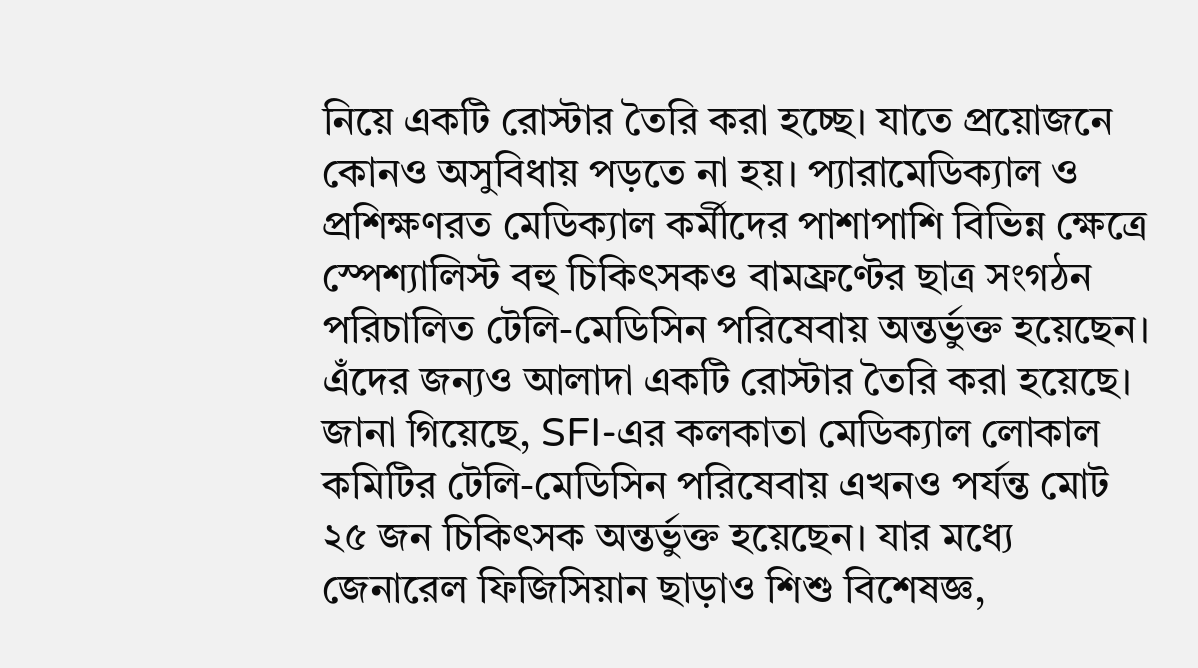নিয়ে একটি রোস্টার তৈরি করা হচ্ছে। যাতে প্রয়োজনে কোনও অসুবিধায় পড়তে না হয়। প্যারামেডিক্যাল ও প্রশিক্ষণরত মেডিক্যাল কর্মীদের পাশাপাশি বিভিন্ন ক্ষেত্রে স্পেশ্যালিস্ট বহু চিকিৎসকও বামফ্রণ্টের ছাত্র সংগঠন পরিচালিত টেলি-মেডিসিন পরিষেবায় অন্তর্ভুক্ত হয়েছেন। এঁদের জন্যও আলাদা একটি রোস্টার তৈরি করা হয়েছে। জানা গিয়েছে, SFI-এর কলকাতা মেডিক্যাল লোকাল কমিটির টেলি-মেডিসিন পরিষেবায় এখনও পর্যন্ত মোট ২৫ জন চিকিৎসক অন্তর্ভুক্ত হয়েছেন। যার মধ্যে জেনারেল ফিজিসিয়ান ছাড়াও শিশু বিশেষজ্ঞ,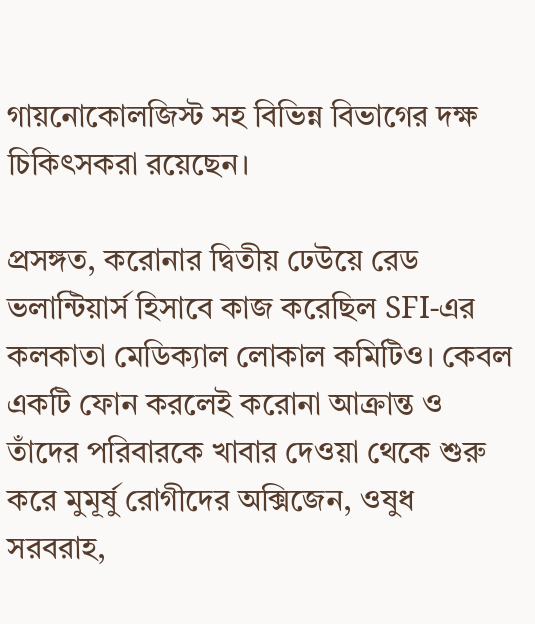গায়নোকোলজিস্ট সহ বিভিন্ন বিভাগের দক্ষ চিকিৎসকরা রয়েছেন।

প্রসঙ্গত, করোনার দ্বিতীয় ঢেউয়ে রেড ভলান্টিয়ার্স হিসাবে কাজ করেছিল SFI-এর কলকাতা মেডিক্যাল লোকাল কমিটিও। কেবল একটি ফোন করলেই করোনা আক্রান্ত ও তাঁদের পরিবারকে খাবার দেওয়া থেকে শুরু করে মুমূর্ষু রোগীদের অক্সিজেন, ওষুধ সরবরাহ,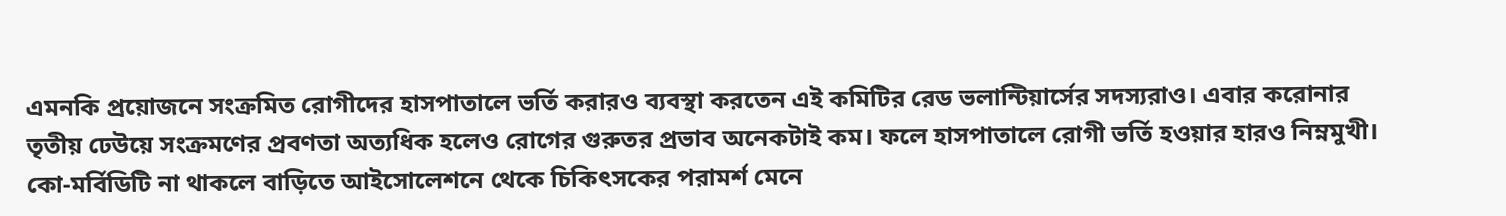এমনকি প্রয়োজনে সংক্রমিত রোগীদের হাসপাতালে ভর্তি করারও ব্যবস্থা করতেন এই কমিটির রেড ভলান্টিয়ার্সের সদস্যরাও। এবার করোনার তৃতীয় ঢেউয়ে সংক্রমণের প্রবণতা অত্যধিক হলেও রোগের গুরুতর প্রভাব অনেকটাই কম। ফলে হাসপাতালে রোগী ভর্তি হওয়ার হারও নিম্নমুখী। কো-মর্বিডিটি না থাকলে বাড়িতে আইসোলেশনে থেকে চিকিৎসকের পরামর্শ মেনে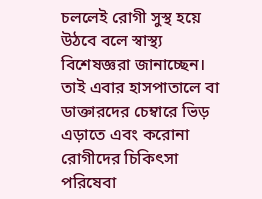চললেই রোগী সুস্থ হয়ে উঠবে বলে স্বাস্থ্য বিশেষজ্ঞরা জানাচ্ছেন। তাই এবার হাসপাতালে বা ডাক্তারদের চেম্বারে ভিড় এড়াতে এবং করোনা রোগীদের চিকিৎসা পরিষেবা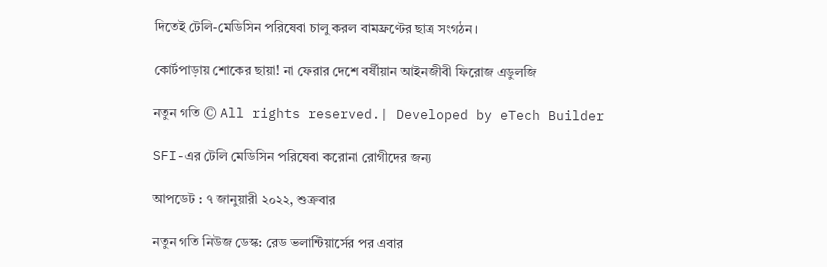দিতেই টেলি-মেডিসিন পরিষেবা চালু করল বামফ্রণ্টের ছাত্র সংগঠন।

কোর্টপাড়ায় শোকের ছায়া! না ফেরার দেশে বর্ষীয়ান আইনজীবী ফিরোজ এডুলজি

নতুন গতি © All rights reserved.| Developed by eTech Builder

SFI-এর টেলি মেডিসিন পরিষেবা করোনা রোগীদের জন্য

আপডেট : ৭ জানুয়ারী ২০২২, শুক্রবার

নতুন গতি নিউজ ডেস্ক: রেড ভলান্টিয়ার্সের পর এবার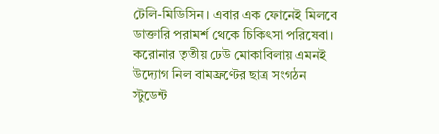টেলি-মিডিসিন। এবার এক ফোনেই মিলবে ডাক্তারি পরামর্শ থেকে চিকিৎসা পরিষেবা। করোনার তৃতীয় ঢেউ মোকাবিলায় এমনই উদ্যোগ নিল বামফ্রণ্টের ছাত্র সংগঠন স্টুডেন্ট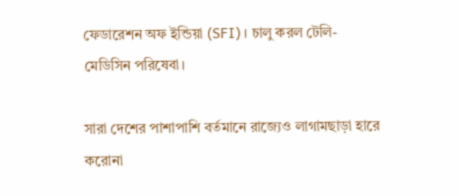ফেডারেশন অফ ইন্ডিয়া (SFI)। চালু করল টেলি-মেডিসিন পরিষেবা।

সারা দেশের পাশাপাশি বর্তমানে রাজ্যেও লাগামছাড়া হারে করোনা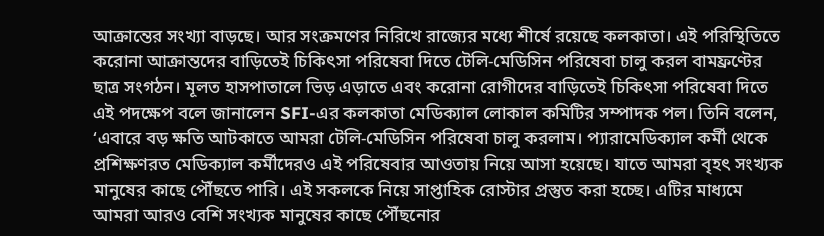আক্রান্তের সংখ্যা বাড়ছে। আর সংক্রমণের নিরিখে রাজ্যের মধ্যে শীর্ষে রয়েছে কলকাতা। এই পরিস্থিতিতে করোনা আক্রান্তদের বাড়িতেই চিকিৎসা পরিষেবা দিতে টেলি-মেডিসিন পরিষেবা চালু করল বামফ্রণ্টের ছাত্র সংগঠন। মূলত হাসপাতালে ভিড় এড়াতে এবং করোনা রোগীদের বাড়িতেই চিকিৎসা পরিষেবা দিতে এই পদক্ষেপ বলে জানালেন SFI-এর কলকাতা মেডিক্যাল লোকাল কমিটির সম্পাদক পল। তিনি বলেন, ‘এবারে বড় ক্ষতি আটকাতে আমরা টেলি-মেডিসিন পরিষেবা চালু করলাম। প্যারামেডিক্যাল কর্মী থেকে প্রশিক্ষণরত মেডিক্যাল কর্মীদেরও এই পরিষেবার আওতায় নিয়ে আসা হয়েছে। যাতে আমরা বৃহৎ সংখ্যক মানুষের কাছে পৌঁছতে পারি। এই সকলকে নিয়ে সাপ্তাহিক রোস্টার প্রস্তুত করা হচ্ছে। এটির মাধ্যমে আমরা আরও বেশি সংখ্যক মানুষের কাছে পৌঁছনোর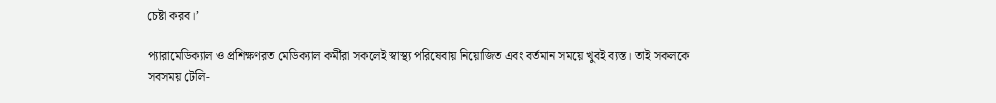চেষ্টা করব।’

প্যারামেডিক্যাল ও প্রশিক্ষণরত মেডিক্যাল কর্মীরা সকলেই স্বাস্থ্য পরিষেবায় নিয়োজিত এবং বর্তমান সময়ে খুবই ব্যস্ত। তাই সকলকে সবসময় টেলি-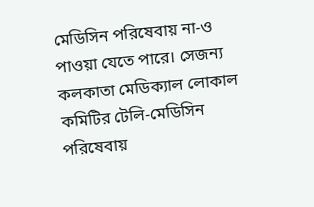মেডিসিন পরিষেবায় না-ও পাওয়া যেতে পারে। সেজন্য কলকাতা মেডিক্যাল লোকাল কমিটির টেলি-মেডিসিন পরিষেবায়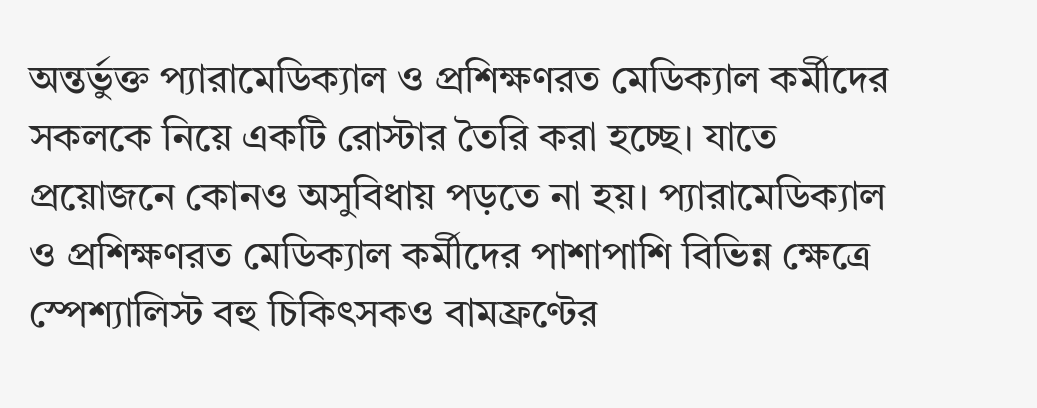অন্তর্ভুক্ত প্যারামেডিক্যাল ও প্রশিক্ষণরত মেডিক্যাল কর্মীদের সকলকে নিয়ে একটি রোস্টার তৈরি করা হচ্ছে। যাতে প্রয়োজনে কোনও অসুবিধায় পড়তে না হয়। প্যারামেডিক্যাল ও প্রশিক্ষণরত মেডিক্যাল কর্মীদের পাশাপাশি বিভিন্ন ক্ষেত্রে স্পেশ্যালিস্ট বহু চিকিৎসকও বামফ্রণ্টের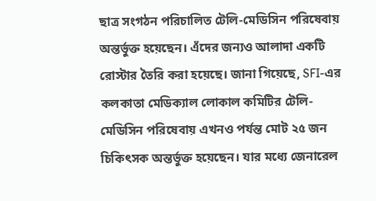ছাত্র সংগঠন পরিচালিত টেলি-মেডিসিন পরিষেবায় অন্তর্ভুক্ত হয়েছেন। এঁদের জন্যও আলাদা একটি রোস্টার তৈরি করা হয়েছে। জানা গিয়েছে, SFI-এর কলকাতা মেডিক্যাল লোকাল কমিটির টেলি-মেডিসিন পরিষেবায় এখনও পর্যন্ত মোট ২৫ জন চিকিৎসক অন্তর্ভুক্ত হয়েছেন। যার মধ্যে জেনারেল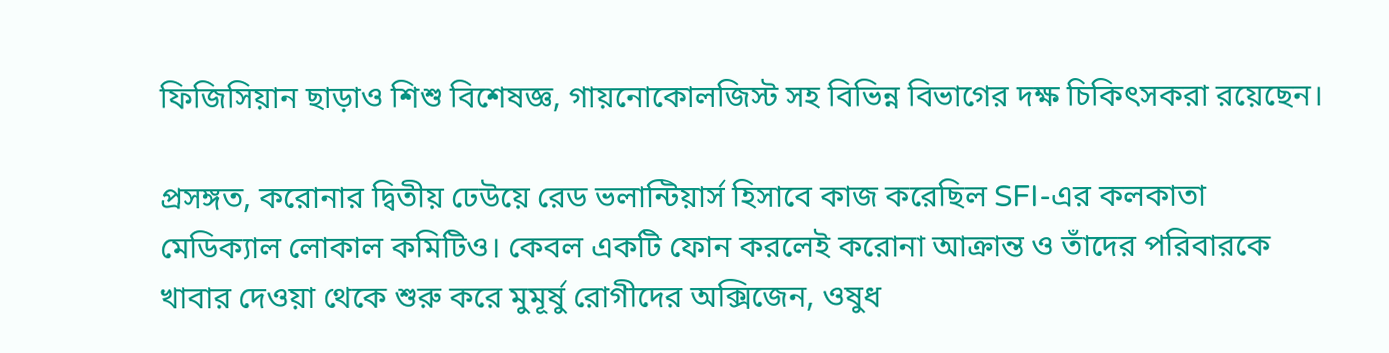ফিজিসিয়ান ছাড়াও শিশু বিশেষজ্ঞ, গায়নোকোলজিস্ট সহ বিভিন্ন বিভাগের দক্ষ চিকিৎসকরা রয়েছেন।

প্রসঙ্গত, করোনার দ্বিতীয় ঢেউয়ে রেড ভলান্টিয়ার্স হিসাবে কাজ করেছিল SFI-এর কলকাতা মেডিক্যাল লোকাল কমিটিও। কেবল একটি ফোন করলেই করোনা আক্রান্ত ও তাঁদের পরিবারকে খাবার দেওয়া থেকে শুরু করে মুমূর্ষু রোগীদের অক্সিজেন, ওষুধ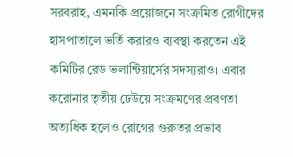সরবরাহ, এমনকি প্রয়োজনে সংক্রমিত রোগীদের হাসপাতালে ভর্তি করারও ব্যবস্থা করতেন এই কমিটির রেড ভলান্টিয়ার্সের সদস্যরাও। এবার করোনার তৃতীয় ঢেউয়ে সংক্রমণের প্রবণতা অত্যধিক হলেও রোগের গুরুতর প্রভাব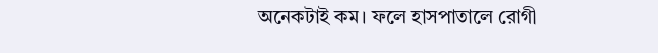অনেকটাই কম। ফলে হাসপাতালে রোগী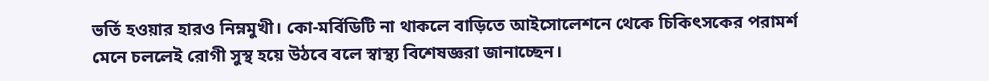ভর্তি হওয়ার হারও নিম্নমুখী। কো-মর্বিডিটি না থাকলে বাড়িতে আইসোলেশনে থেকে চিকিৎসকের পরামর্শ মেনে চললেই রোগী সুস্থ হয়ে উঠবে বলে স্বাস্থ্য বিশেষজ্ঞরা জানাচ্ছেন।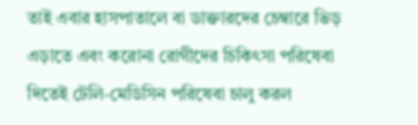তাই এবার হাসপাতালে বা ডাক্তারদের চেম্বারে ভিড় এড়াতে এবং করোনা রোগীদের চিকিৎসা পরিষেবা দিতেই টেলি-মেডিসিন পরিষেবা চালু করল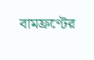বামফ্রণ্টের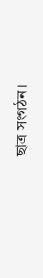ছাত্র সংগঠন।